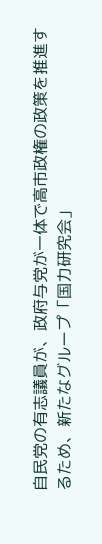自民党の有志議員が、政府与党が一体で高市政権の政策を推進するため、新たなグループ「国力研究会」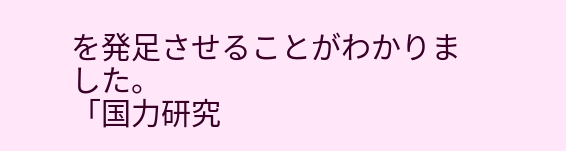を発足させることがわかりました。
「国力研究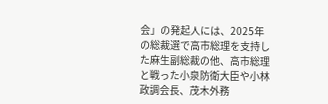会」の発起人には、2025年の総裁選で高市総理を支持した麻生副総裁の他、高市総理と戦った小泉防衛大臣や小林政調会長、茂木外務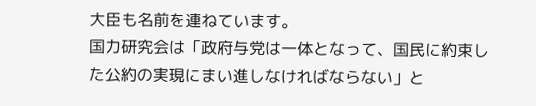大臣も名前を連ねています。
国力研究会は「政府与党は一体となって、国民に約束した公約の実現にまい進しなければならない」と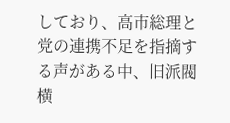しており、高市総理と党の連携不足を指摘する声がある中、旧派閥横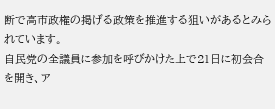断で高市政権の掲げる政策を推進する狙いがあるとみられています。
自民党の全議員に参加を呼びかけた上で21日に初会合を開き、ア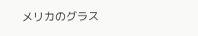メリカのグラス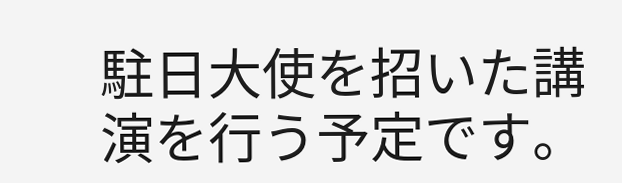駐日大使を招いた講演を行う予定です。